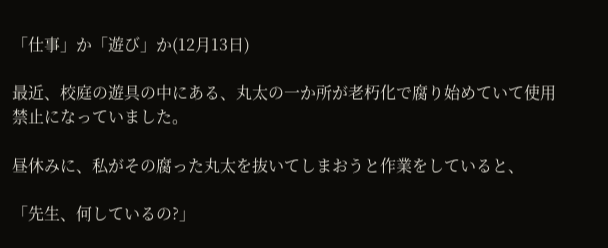「仕事」か「遊び」か(12月13日)

最近、校庭の遊具の中にある、丸太の一か所が老朽化で腐り始めていて使用禁止になっていました。

昼休みに、私がその腐った丸太を抜いてしまおうと作業をしていると、

「先生、何しているの?」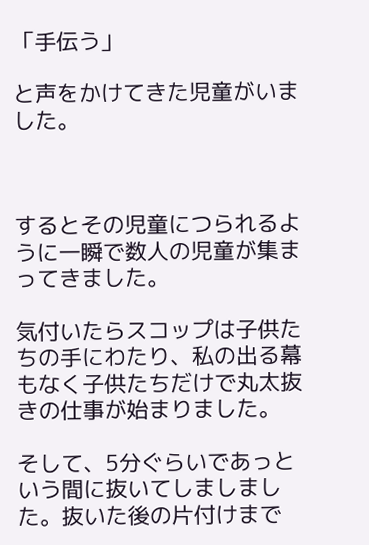「手伝う」

と声をかけてきた児童がいました。



するとその児童につられるように一瞬で数人の児童が集まってきました。

気付いたらスコップは子供たちの手にわたり、私の出る幕もなく子供たちだけで丸太抜きの仕事が始まりました。

そして、5分ぐらいであっという間に抜いてしましました。抜いた後の片付けまで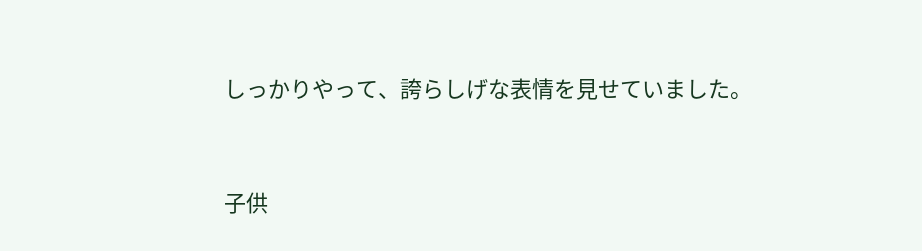しっかりやって、誇らしげな表情を見せていました。



子供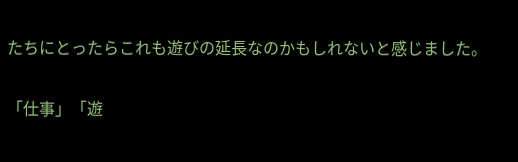たちにとったらこれも遊びの延長なのかもしれないと感じました。

「仕事」「遊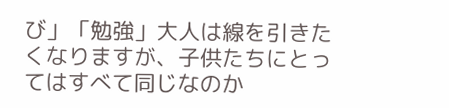び」「勉強」大人は線を引きたくなりますが、子供たちにとってはすべて同じなのか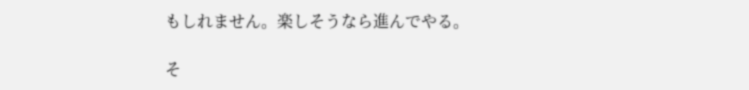もしれません。楽しそうなら進んでやる。

そ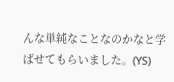んな単純なことなのかなと学ばせてもらいました。(YS)